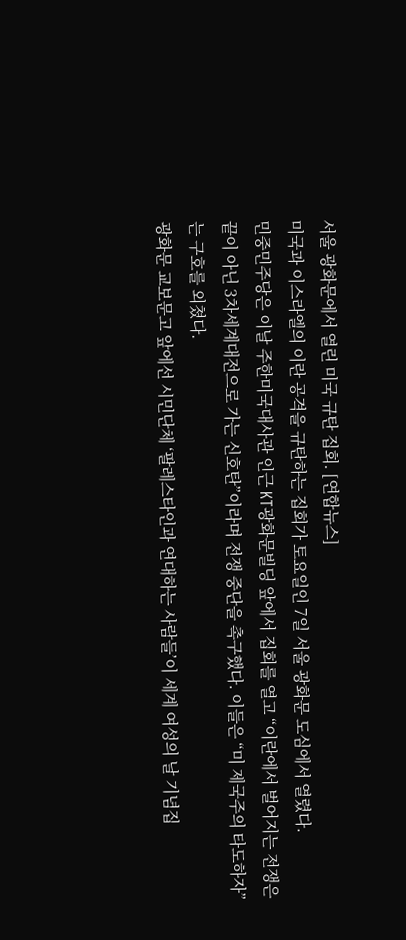서울 광화문에서 열린 미국 규탄 집회. [연합뉴스]
미국과 이스라엘의 이란 공격을 규탄하는 집회가 토요일인 7일 서울 광화문 도심에서 열렸다.
민중민주당은 이날 주한미국대사관 인근 KT광화문빌딩 앞에서 집회를 열고 “이란에서 벌어지는 전쟁은 끝이 아닌 3차세계대전으로 가는 신호탄”이라며 전쟁 중단을 촉구했다. 이들은 “미 제국주의 타도하자”는 구호를 외쳤다.
광화문 교보문고 앞에선 시민단체 ‘팔레스타인과 연대하는 사람들’이 세계 여성의 날 기념집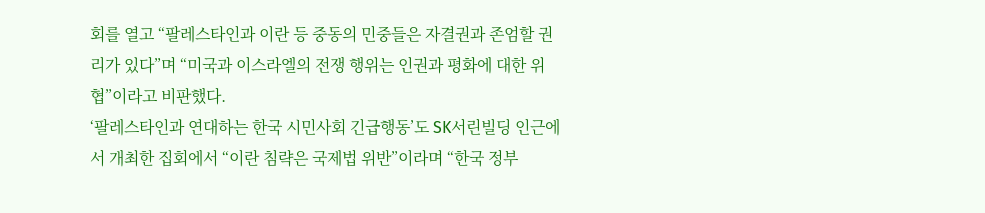회를 열고 “팔레스타인과 이란 등 중동의 민중들은 자결권과 존엄할 권리가 있다”며 “미국과 이스라엘의 전쟁 행위는 인권과 평화에 대한 위협”이라고 비판했다.
‘팔레스타인과 연대하는 한국 시민사회 긴급행동’도 SK서린빌딩 인근에서 개최한 집회에서 “이란 침략은 국제법 위반”이라며 “한국 정부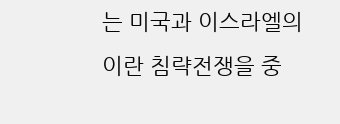는 미국과 이스라엘의 이란 침략전쟁을 중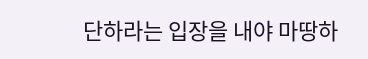단하라는 입장을 내야 마땅하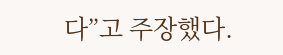다”고 주장했다.